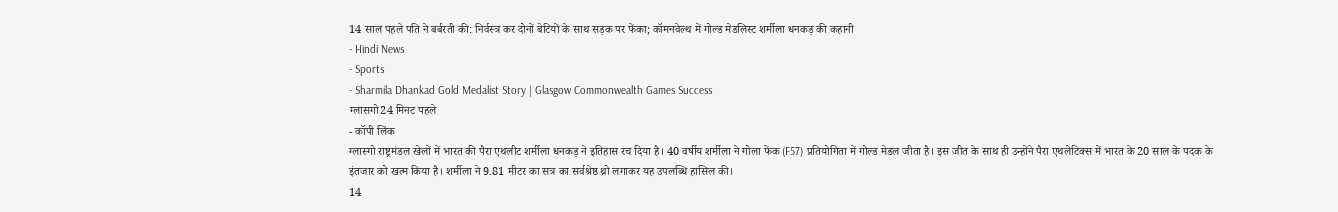14 साल पहले पति ने बर्बरती की: निर्वस्त्र कर दोनों बेटियों के साथ सड़क पर फेंका; कॉमनवेल्थ में गोल्ड मेडलिस्ट शर्मीला धनकड़ की कहानी
- Hindi News
- Sports
- Sharmila Dhankad Gold Medalist Story | Glasgow Commonwealth Games Success
ग्लासगो24 मिनट पहले
- कॉपी लिंक
ग्लास्गो राष्ट्रमंडल खेलों में भारत की पैरा एथलीट शर्मीला धनकड़ ने इतिहास रच दिया है। 40 वर्षीय शर्मीला ने गोला फेंक (F57) प्रतियोगिता में गोल्ड मेडल जीता है। इस जीत के साथ ही उन्होंने पैरा एथलेटिक्स में भारत के 20 साल के पदक के इंतजार को खत्म किया है। शर्मीला ने 9.81 मीटर का सत्र का सर्वश्रेष्ठ थ्रो लगाकर यह उपलब्धि हासिल की।
14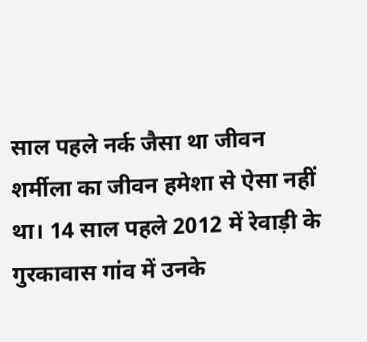साल पहले नर्क जैसा था जीवन
शर्मीला का जीवन हमेशा से ऐसा नहीं था। 14 साल पहले 2012 में रेवाड़ी के गुरकावास गांव में उनके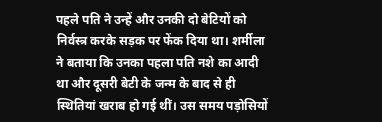पहले पति ने उन्हें और उनकी दो बेटियों को निर्वस्त्र करके सड़क पर फेंक दिया था। शर्मीला ने बताया कि उनका पहला पति नशे का आदी था और दूसरी बेटी के जन्म के बाद से ही स्थितियां खराब हो गई थीं। उस समय पड़ोसियों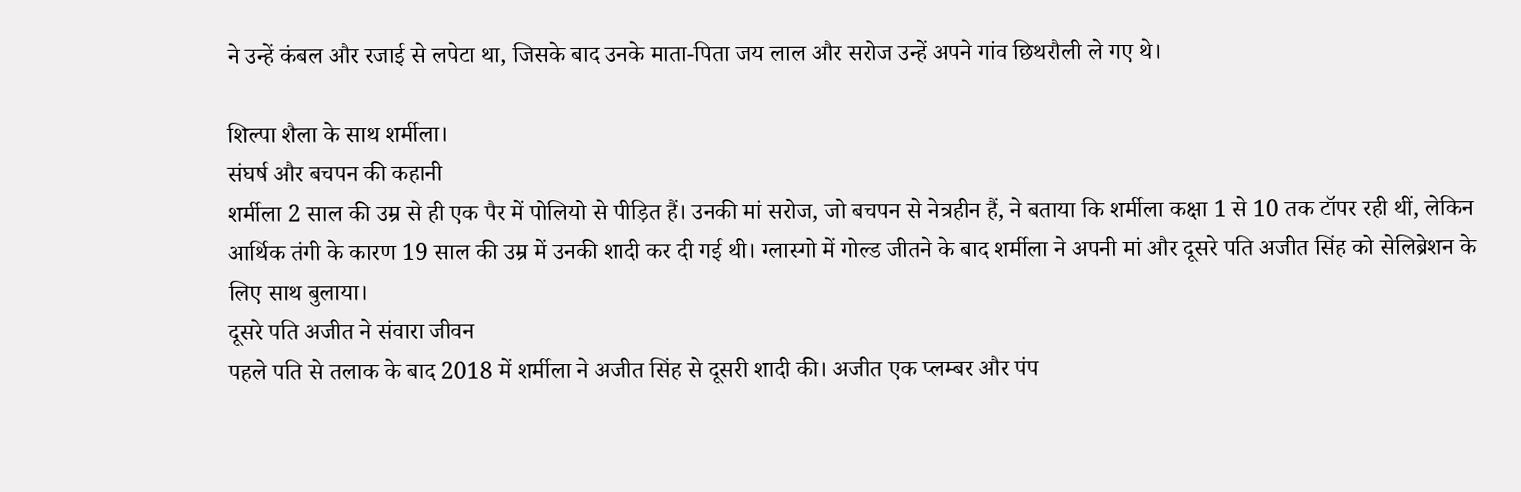ने उन्हें कंबल और रजाई से लपेटा था, जिसके बाद उनके माता-पिता जय लाल और सरोज उन्हें अपने गांव छिथरौली ले गए थे।

शिल्पा शैला के साथ शर्मीला।
संघर्ष और बचपन की कहानी
शर्मीला 2 साल की उम्र से ही एक पैर में पोलियो से पीड़ित हैं। उनकी मां सरोज, जो बचपन से नेत्रहीन हैं, ने बताया कि शर्मीला कक्षा 1 से 10 तक टॉपर रही थीं, लेकिन आर्थिक तंगी के कारण 19 साल की उम्र में उनकी शादी कर दी गई थी। ग्लास्गो में गोल्ड जीतने के बाद शर्मीला ने अपनी मां और दूसरे पति अजीत सिंह को सेलिब्रेशन के लिए साथ बुलाया।
दूसरे पति अजीत ने संवारा जीवन
पहले पति से तलाक के बाद 2018 में शर्मीला ने अजीत सिंह से दूसरी शादी की। अजीत एक प्लम्बर और पंप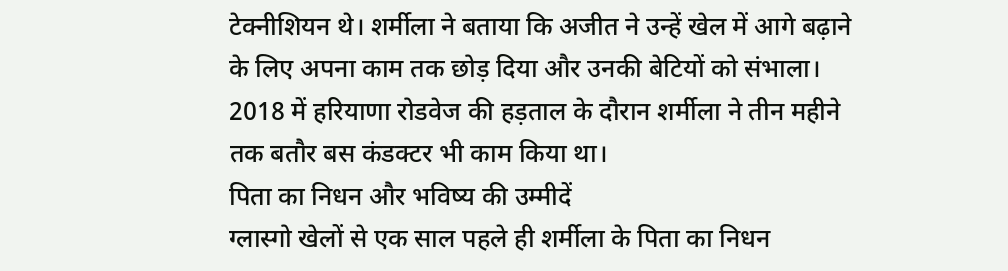टेक्नीशियन थे। शर्मीला ने बताया कि अजीत ने उन्हें खेल में आगे बढ़ाने के लिए अपना काम तक छोड़ दिया और उनकी बेटियों को संभाला। 2018 में हरियाणा रोडवेज की हड़ताल के दौरान शर्मीला ने तीन महीने तक बतौर बस कंडक्टर भी काम किया था।
पिता का निधन और भविष्य की उम्मीदें
ग्लास्गो खेलों से एक साल पहले ही शर्मीला के पिता का निधन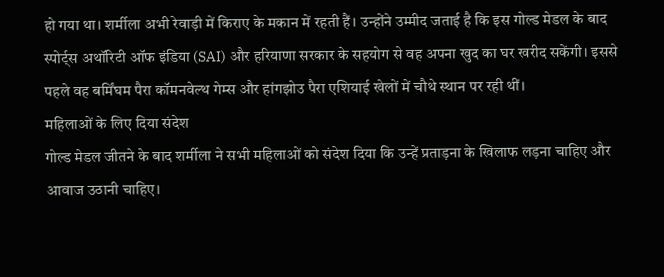हो गया था। शर्मीला अभी रेवाड़ी में किराए के मकान में रहती हैं। उन्होंने उम्मीद जताई है कि इस गोल्ड मेडल के बाद स्पोर्ट्स अथॉरिटी ऑफ इंडिया (SAI) और हरियाणा सरकार के सहयोग से वह अपना खुद का घर खरीद सकेंगी। इससे पहले वह बर्मिंघम पैरा कॉमनवेल्थ गेम्स और हांगझोउ पैरा एशियाई खेलों में चौथे स्थान पर रही थीं।
महिलाओं के लिए दिया संदेश
गोल्ड मेडल जीतने के बाद शर्मीला ने सभी महिलाओं को संदेश दिया कि उन्हें प्रताड़ना के खिलाफ लड़ना चाहिए और आवाज उठानी चाहिए।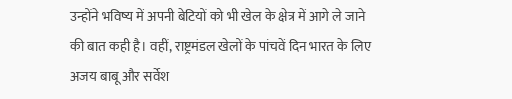उन्होंने भविष्य में अपनी बेटियों को भी खेल के क्षेत्र में आगे ले जाने की बात कही है। वहीं, राष्ट्रमंडल खेलों के पांचवें दिन भारत के लिए अजय बाबू और सर्वेश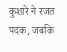कुशारे ने रजत पदक, जबकि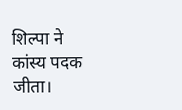शिल्पा ने कांस्य पदक जीता।